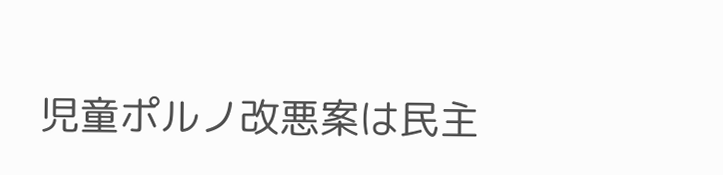児童ポルノ改悪案は民主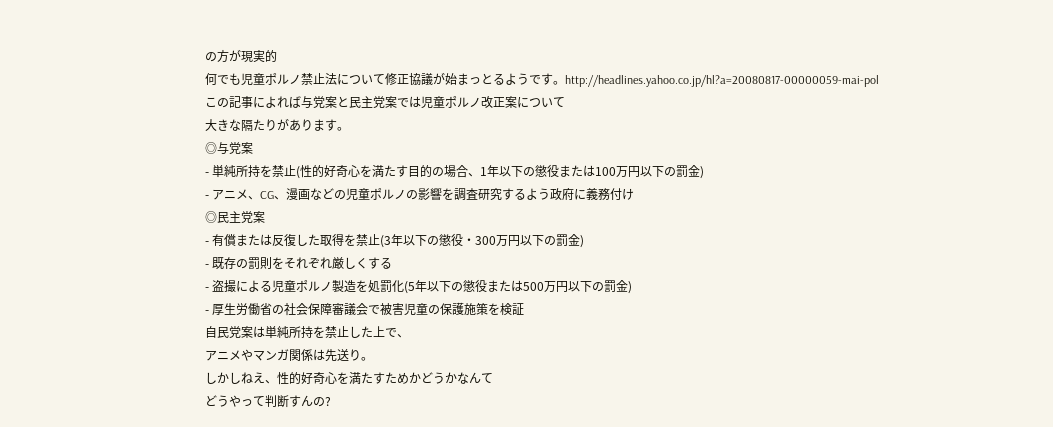の方が現実的
何でも児童ポルノ禁止法について修正協議が始まっとるようです。http://headlines.yahoo.co.jp/hl?a=20080817-00000059-mai-pol
この記事によれば与党案と民主党案では児童ポルノ改正案について
大きな隔たりがあります。
◎与党案
- 単純所持を禁止(性的好奇心を満たす目的の場合、1年以下の懲役または100万円以下の罰金)
- アニメ、CG、漫画などの児童ポルノの影響を調査研究するよう政府に義務付け
◎民主党案
- 有償または反復した取得を禁止(3年以下の懲役・300万円以下の罰金)
- 既存の罰則をそれぞれ厳しくする
- 盗撮による児童ポルノ製造を処罰化(5年以下の懲役または500万円以下の罰金)
- 厚生労働省の社会保障審議会で被害児童の保護施策を検証
自民党案は単純所持を禁止した上で、
アニメやマンガ関係は先送り。
しかしねえ、性的好奇心を満たすためかどうかなんて
どうやって判断すんの?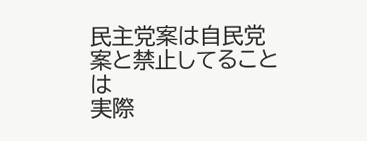民主党案は自民党案と禁止してることは
実際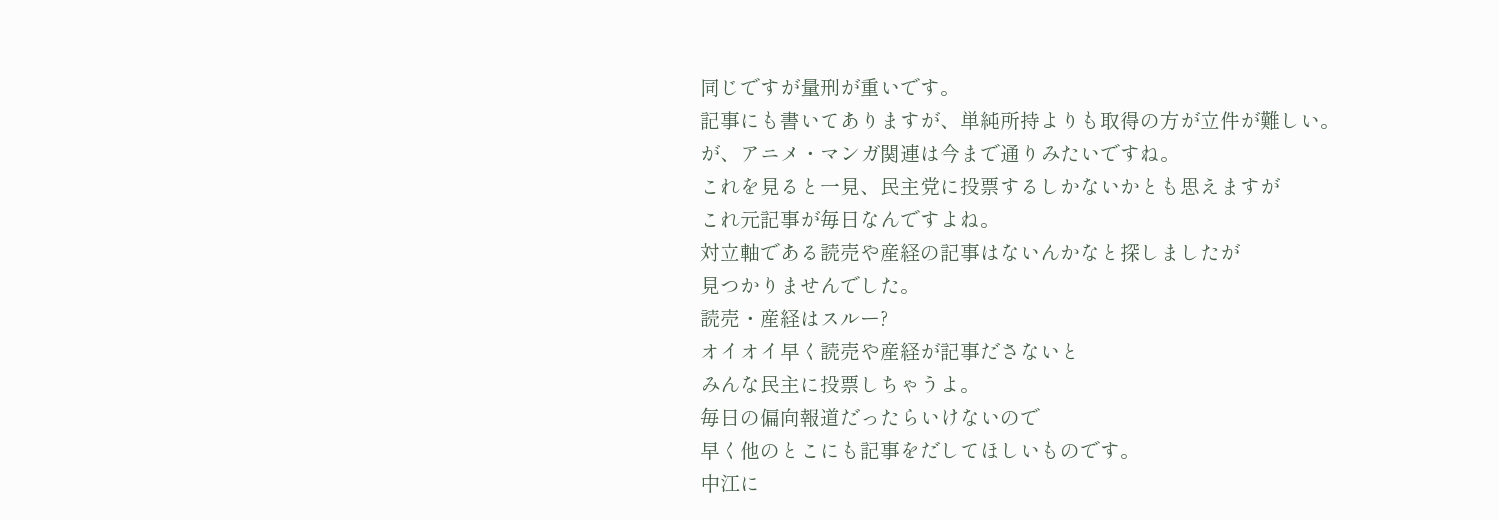同じですが量刑が重いです。
記事にも書いてありますが、単純所持よりも取得の方が立件が難しい。
が、アニメ・マンガ関連は今まで通りみたいですね。
これを見ると一見、民主党に投票するしかないかとも思えますが
これ元記事が毎日なんですよね。
対立軸である読売や産経の記事はないんかなと探しましたが
見つかりませんでした。
読売・産経はスルー?
オイオイ早く読売や産経が記事ださないと
みんな民主に投票しちゃうよ。
毎日の偏向報道だったらいけないので
早く他のとこにも記事をだしてほしいものです。
中江に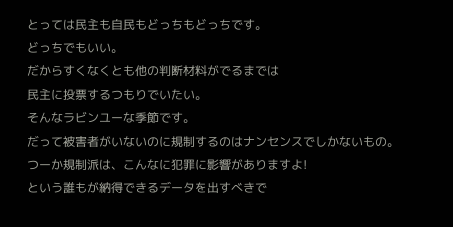とっては民主も自民もどっちもどっちです。
どっちでもいい。
だからすくなくとも他の判断材料がでるまでは
民主に投票するつもりでいたい。
そんなラビンユーな季節です。
だって被害者がいないのに規制するのはナンセンスでしかないもの。
つーか規制派は、こんなに犯罪に影響がありますよ!
という誰もが納得できるデータを出すべきで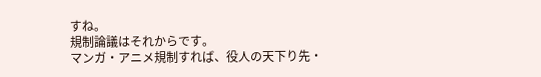すね。
規制論議はそれからです。
マンガ・アニメ規制すれば、役人の天下り先・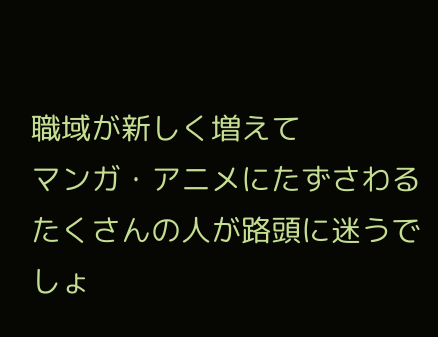職域が新しく増えて
マンガ・アニメにたずさわるたくさんの人が路頭に迷うでしょ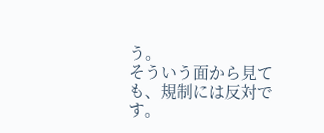う。
そういう面から見ても、規制には反対です。